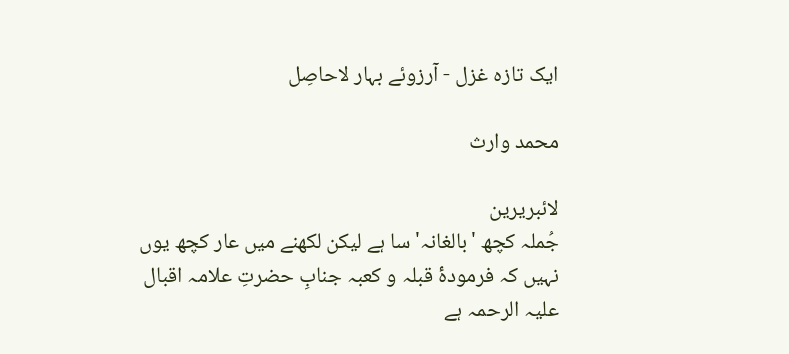ایک تازہ غزل - آرزوئے بہار لاحاصِل

محمد وارث

لائبریرین
جُملہ کچھ 'بالغانہ' سا ہے لیکن لکھنے میں عار کچھ یوں نہیں کہ فرمودۂ قبلہ و کعبہ جنابِ حضرتِ علامہ اقبال علیہ الرحمہ ہے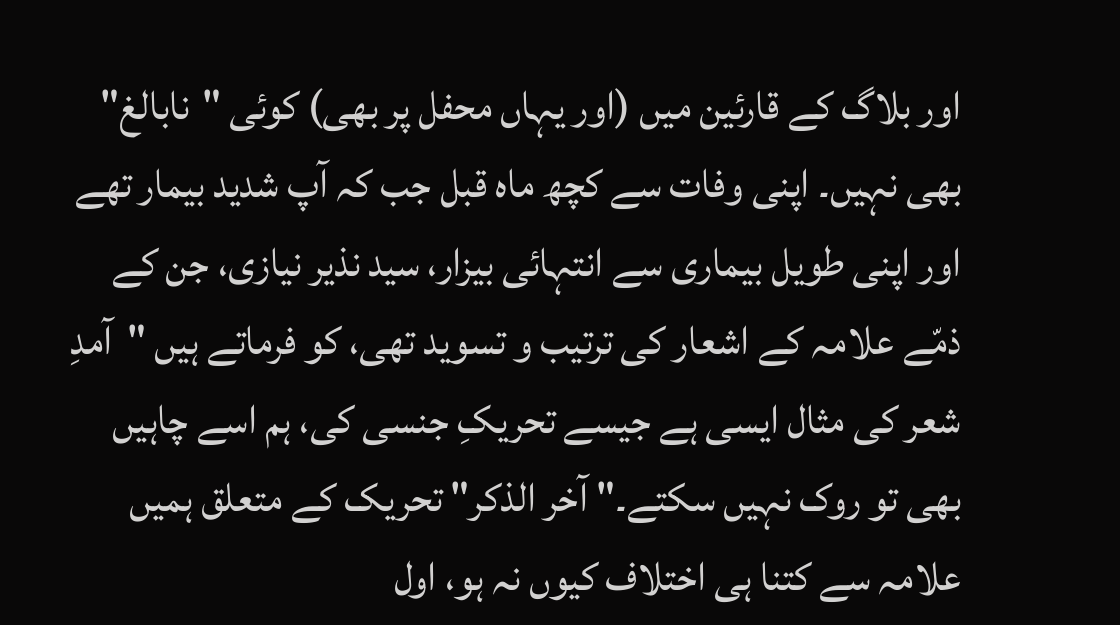اور بلاگ کے قارئین میں (اور یہاں محفل پر بھی) کوئی "نابالغ" بھی نہیں۔ اپنی وفات سے کچھ ماہ قبل جب کہ آپ شدید بیمار تھے اور اپنی طویل بیماری سے انتہائی بیزار، سید نذیر نیازی، جن کے ذمّے علامہ کے اشعار کی ترتیب و تسوید تھی، کو فرماتے ہیں "آمدِ شعر کی مثال ایسی ہے جیسے تحریکِ جنسی کی، ہم اسے چاہیں بھی تو روک نہیں سکتے۔" آخر الذکر" تحریک کے متعلق ہمیں علامہ سے کتنا ہی اختلاف کیوں نہ ہو، اول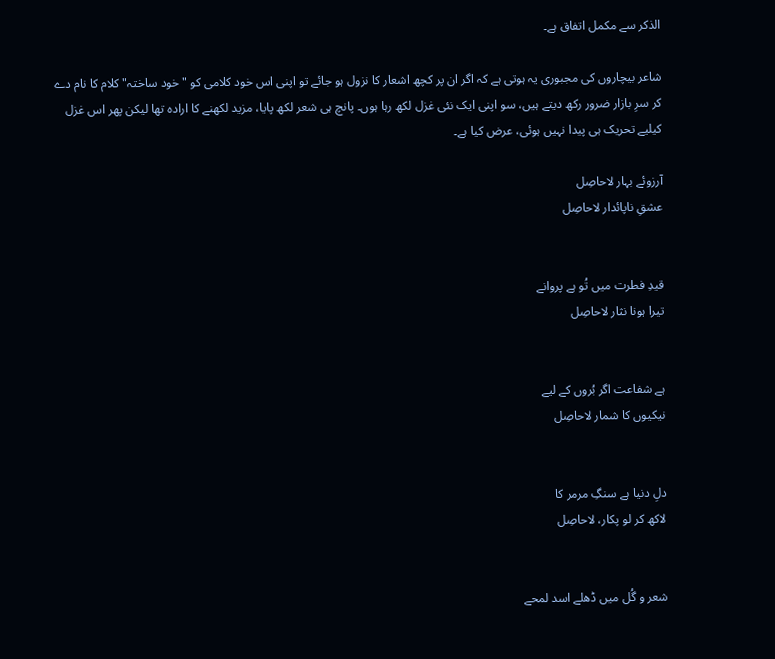الذکر سے مکمل اتفاق ہے۔

شاعر بیچاروں کی مجبوری یہ ہوتی ہے کہ اگر ان پر کچھ اشعار کا نزول ہو جائے تو اپنی اس خود کلامی کو "خود ساختہ" کلام کا نام دے کر سرِ بازار ضرور رکھ دیتے ہیں، سو اپنی ایک نئی غزل لکھ رہا ہوں۔ پانچ ہی شعر لکھ پایا، مزید لکھنے کا ارادہ تھا لیکن پھر اس غزل کیلیے تحریک ہی پیدا نہیں ہوئی، عرض کیا ہے۔

آرزوئے بہار لاحاصِل
عشقِ ناپائدار لاحاصِل


قیدِ فطرت میں تُو ہے پروانے
تیرا ہونا نثار لاحاصِل


ہے شفاعت اگر بُروں کے لیے
نیکیوں کا شمار لاحاصِل


دلِ دنیا ہے سنگِ مرمر کا
لاکھ کر لو پکار، لاحاصِل


شعر و گُل میں ڈھلے اسد لمحے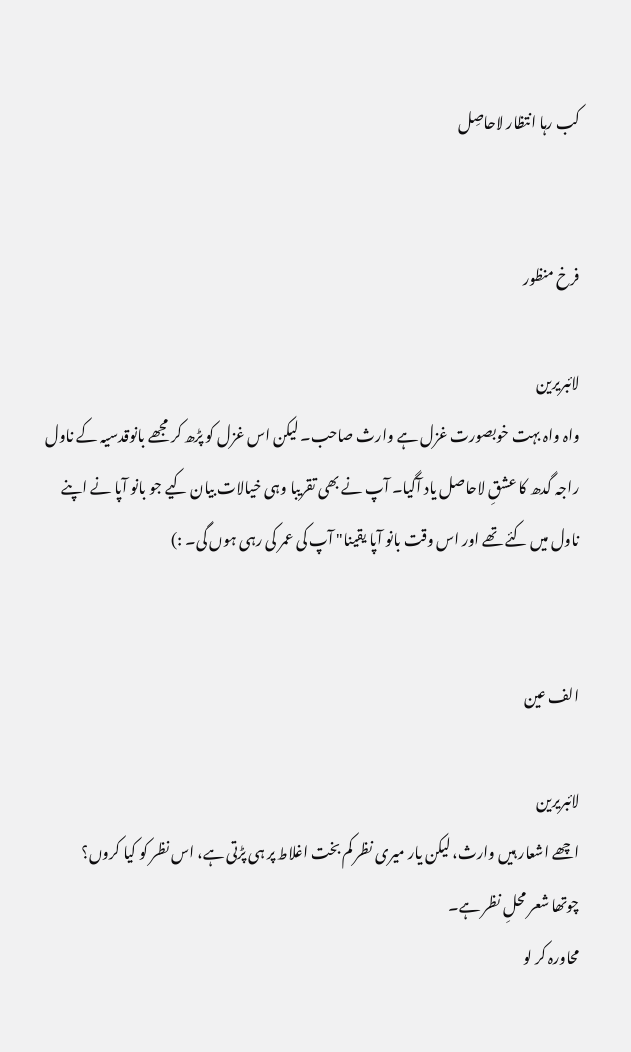کب رہا انتظار لاحاصِل


فرخ منظور

لائبریرین
واہ واہ بہت خوبصورت غزل ہے وارث صاحب۔ لیکن اس غزل کو پڑھ کر مجھے بانوقدسیہ کے ناول راجہ گدھ کا عشقِ لاحاصل یاد آگیا۔ آپ نے بھی تقریبا وہی خیالات بیان کیے جو بانو آپا نے اپنے ناول میں کئے تھے اور اس وقت بانو آپا یقینا" آپ کی عمر کی رہی ہوں گی۔ :)


الف عین

لائبریرین
اچھے اشعار ہیں وارث، لیکن یار میری نظر کم بخت اغلاط پر ہی پڑتی ہے، اس نظر کو کیا کروں؟
چوتھا شعر محلِ نظر ہے۔
محاورہ کر لو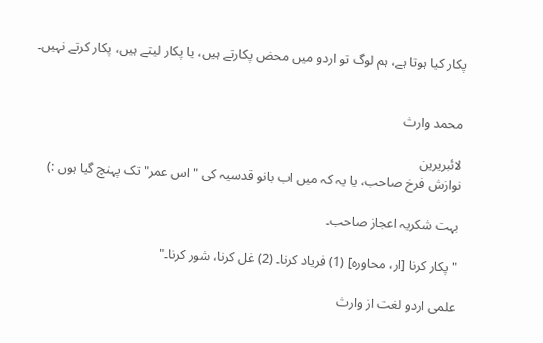پکار کیا ہوتا ہے، ہم لوگ تو اردو میں محض پکارتے ہیں، یا پکار لیتے ہیں، پکار کرتے نہیں۔


محمد وارث

لائبریرین
نوازش فرخ صاحب، یا یہ کہ میں اب بانو قدسیہ کی "اس عمر" تک پہنچ گیا ہوں :)

بہت شکریہ اعجاز صاحب۔

"پکار کرنا [ار، محاورہ] (1) فریاد کرنا۔ (2) غل کرنا، شور کرنا۔"

علمی اردو لغت از وارث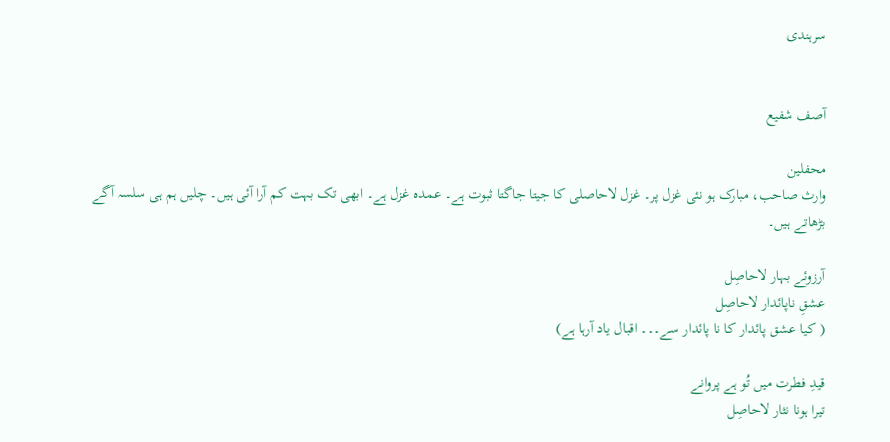سرہندی


آصف شفیع

محفلین
وارث صاحب، مبارک ہو نئی غزل پر۔ غزل لاحاصلی کا جیتا جاگتا ثبوت ہے۔ عمدہ غزل ہے۔ ابھی تک بہت کم آرا آئی ہیں۔ چلیں ہم ہی سلسہ آگے بڑھاتے ہیں۔

آرزوئے بہار لاحاصِل
عشقِ ناپائدار لاحاصِل
( کیا عشق پائدار کا نا پائدار سے۔۔۔ اقبال یاد آرہا ہے)

قیدِ فطرت میں تُو ہے پروانے
تیرا ہونا نثار لاحاصِل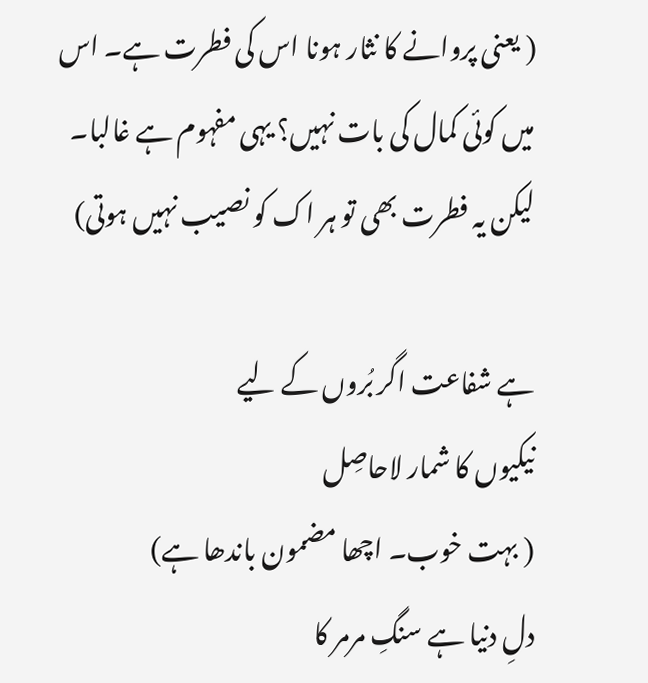( یعنی پروانے کا نثار ہونا اس کی فطرت ہے۔ اس میں کوئی کمال کی بات نہیں؟ یہی مفہوم ہے غالبا۔ لیکن یہ فطرت بھی تو ہر اک کو نصیب نہیں ہوتی)

ہے شفاعت اگر بُروں کے لیے
نیکیوں کا شمار لاحاصِل
( بہت خوب۔ اچھا مضمون باندھا ہے)
دلِ دنیا ہے سنگِ مرمر کا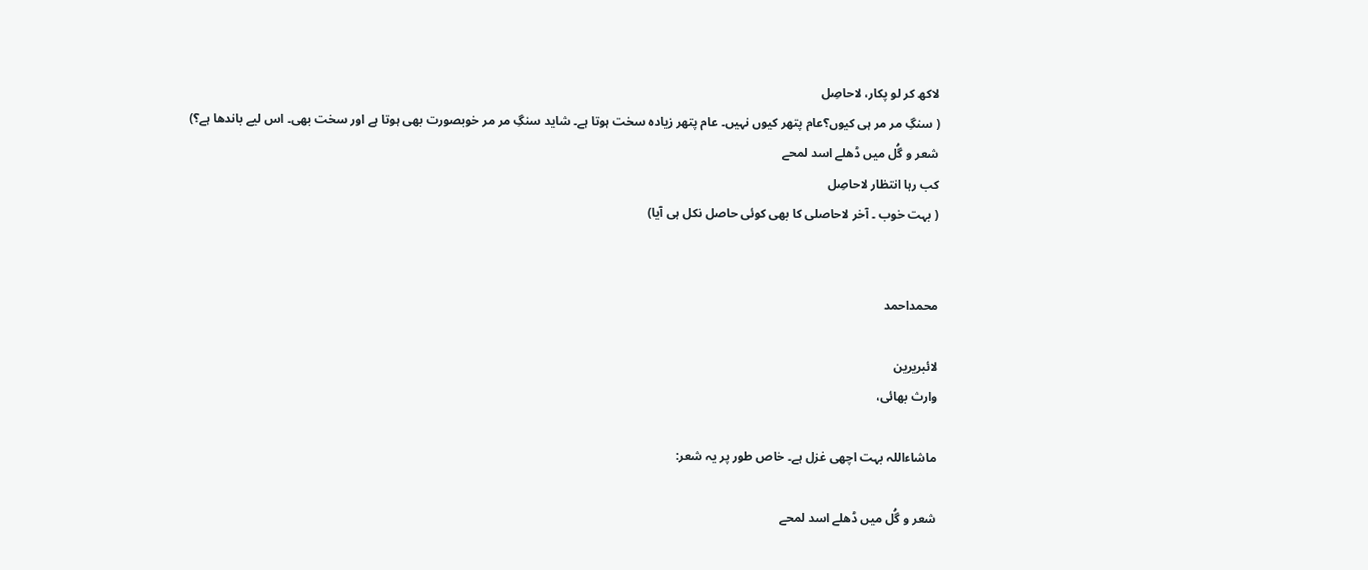لاکھ کر لو پکار، لاحاصِل
( سنگِ مر مر ہی کیوں؟عام پتھر کیوں نہیں۔ عام پتھر زیادہ سخت ہوتا ہے۔ شاید سنگِ مر مر خوبصورت بھی ہوتا ہے اور سخت بھی۔ اس لیے باندھا ہے؟)
شعر و گُل میں ڈھلے اسد لمحے
کب رہا انتظار لاحاصِل
( بہت خوب ۔ آخر لاحاصلی کا بھی کوئی حاصل نکل ہی آیا)


محمداحمد

لائبریرین
وارث بھائی،

ماشاءاللہ بہت اچھی غزل ہے۔ خاص طور پر یہ شعر:

شعر و گُل میں ڈھلے اسد لمحے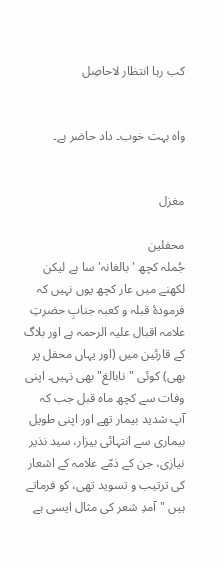کب رہا انتظار لاحاصِل


واہ بہت خوب۔ داد حاضر ہے۔


مغزل

محفلین
جُملہ کچھ 'بالغانہ' سا ہے لیکن لکھنے میں عار کچھ یوں نہیں کہ فرمودۂ قبلہ و کعبہ جنابِ حضرتِ علامہ اقبال علیہ الرحمہ ہے اور بلاگ کے قارئین میں (اور یہاں محفل پر بھی) کوئی "نابالغ" بھی نہیں۔ اپنی وفات سے کچھ ماہ قبل جب کہ آپ شدید بیمار تھے اور اپنی طویل بیماری سے انتہائی بیزار، سید نذیر نیازی، جن کے ذمّے علامہ کے اشعار کی ترتیب و تسوید تھی، کو فرماتے ہیں "آمدِ شعر کی مثال ایسی ہے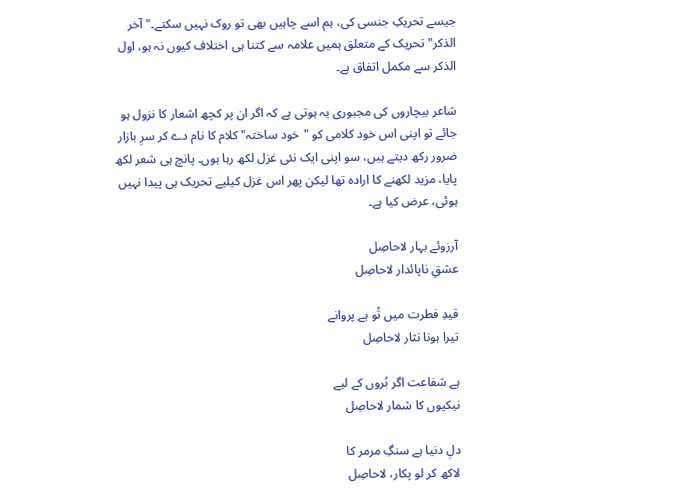جیسے تحریکِ جنسی کی، ہم اسے چاہیں بھی تو روک نہیں سکتے۔" آخر الذکر" تحریک کے متعلق ہمیں علامہ سے کتنا ہی اختلاف کیوں نہ ہو، اول الذکر سے مکمل اتفاق ہے۔

شاعر بیچاروں کی مجبوری یہ ہوتی ہے کہ اگر ان پر کچھ اشعار کا نزول ہو جائے تو اپنی اس خود کلامی کو "خود ساختہ" کلام کا نام دے کر سرِ بازار ضرور رکھ دیتے ہیں، سو اپنی ایک نئی غزل لکھ رہا ہوں۔ پانچ ہی شعر لکھ پایا، مزید لکھنے کا ارادہ تھا لیکن پھر اس غزل کیلیے تحریک ہی پیدا نہیں ہوئی، عرض کیا ہے۔

آرزوئے بہار لاحاصِل
عشقِ ناپائدار لاحاصِل

قیدِ فطرت میں تُو ہے پروانے
تیرا ہونا نثار لاحاصِل

ہے شفاعت اگر بُروں کے لیے
نیکیوں کا شمار لاحاصِل

دلِ دنیا ہے سنگِ مرمر کا
لاکھ کر لو پکار، لاحاصِل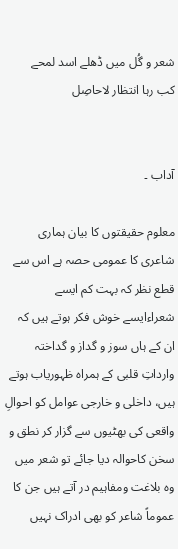شعر و گُل میں ڈھلے اسد لمحے
کب رہا انتظار لاحاصِل


آداب ۔

معلوم حقیقتوں کا بیان ہماری شاعری کا عمومی حصہ ہے اس سے قطع نظر کہ بہت کم ایسے شعراءایسے خوش فکر ہوتے ہیں کہ ان کے ہاں سوز و گداز و گداختہ وارداتِ قلبی کے ہمراہ ظہوریاب ہوتے ہیں، داخلی و خارجی عوامل کو احوالِ واقعی کی بھٹیوں سے گزار کر نطق و سخن کاحوالہ دیا جائے تو شعر میں وہ بلاغت ومفاہیم در آتے ہیں جن کا عموماً شاعر کو بھی ادراک نہیں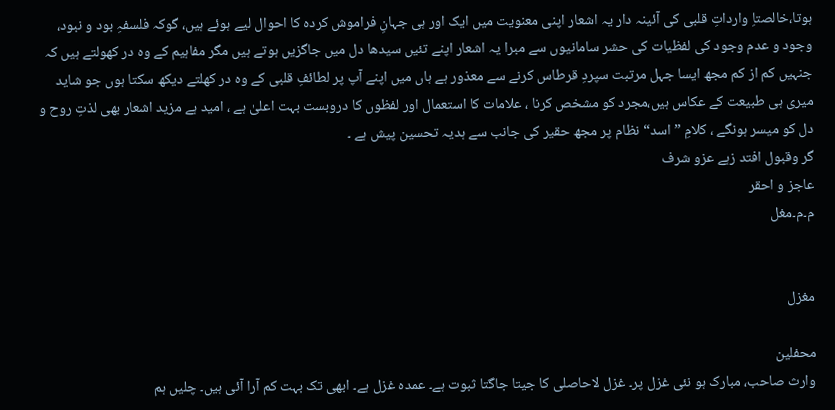ہوتا،خالصتاِ وارداتِ قلبی کی آئینہ دار یہ اشعار اپنی معنویت میں ایک اور ہی جہانِ فراموش کردہ کا احوال لیے ہوئے ہیں، گوکہ فلسفہِ بود و نبود، وجود و عدم وجود کی لفظیات کی حشر سامانیوں سے مبرا یہ اشعار اپنے تئیں سیدھا دل میں جاگزیں ہوتے ہیں مگر مفاہیم کے وہ در کھولتے ہیں کہ جنہیں کم از کم مجھ ایسا جہل مرتبت سپردِ قرطاس کرنے سے معذور ہے ہاں میں اپنے آپ پر لطائفِ قلبی کے وہ در کھلتے دیکھ سکتا ہوں جو شاید میری ہی طبیعت کے عکاس ہیں،مجرد کو مشخص کرنا ، علامات کا استعمال اور لفظوں کا دروبست بہت اعلیٰ ہے ، امید ہے مزید اشعار بھی لذتِ روح و دل کو میسر ہونگے ، کلامِ ” اسد“ نظام پر مجھ حقیر کی جانب سے ہدیہ تحسین پیش ہے ۔
گر وقبول افتد زہے عزو شرف
عاجز و احقر
م۔م۔مغل


مغزل

محفلین
وارث صاحب، مبارک ہو نئی غزل پر۔ غزل لاحاصلی کا جیتا جاگتا ثبوت ہے۔ عمدہ غزل ہے۔ ابھی تک بہت کم آرا آئی ہیں۔ چلیں ہم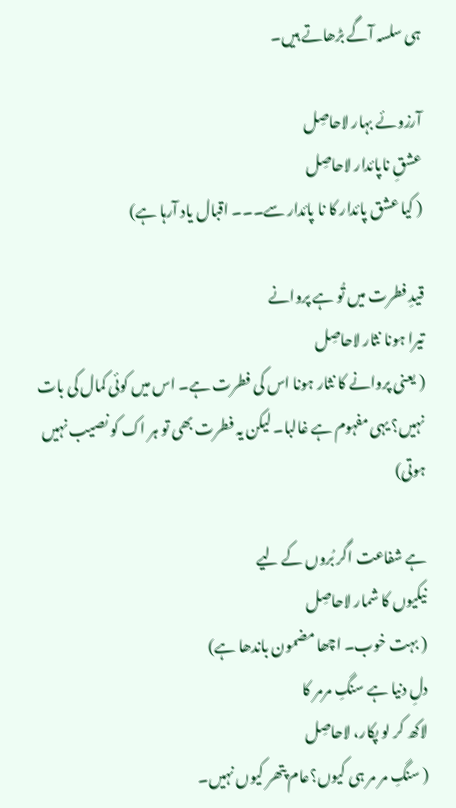ہی سلسہ آگے بڑھاتے ہیں۔

آرزوئے بہار لاحاصِل
عشقِ ناپائدار لاحاصِل
( کیا عشق پائدار کا نا پائدار سے۔۔۔ اقبال یاد آرہا ہے)

قیدِ فطرت میں تُو ہے پروانے
تیرا ہونا نثار لاحاصِل
( یعنی پروانے کا نثار ہونا اس کی فطرت ہے۔ اس میں کوئی کمال کی بات نہیں؟ یہی مفہوم ہے غالبا۔ لیکن یہ فطرت بھی تو ہر اک کو نصیب نہیں ہوتی)

ہے شفاعت اگر بُروں کے لیے
نیکیوں کا شمار لاحاصِل
( بہت خوب۔ اچھا مضمون باندھا ہے)
دلِ دنیا ہے سنگِ مرمر کا
لاکھ کر لو پکار، لاحاصِل
( سنگِ مر مر ہی کیوں؟عام پتھر کیوں نہیں۔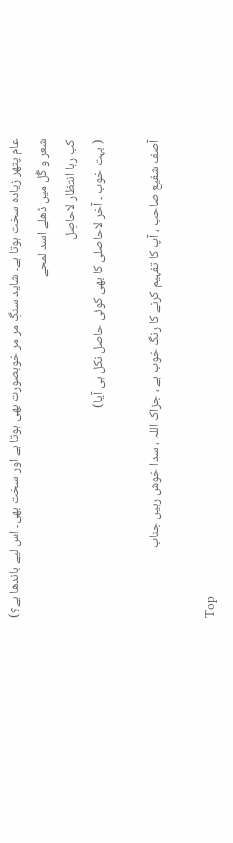عام پتھر زیادہ سخت ہوتا ہے۔ شاید سنگِ مر مر خوبصورت بھی ہوتا ہے اور سخت بھی۔ اس لیے باندھا ہے؟)
شعر و گُل میں ڈھلے اسد لمحے
کب رہا انتظار لاحاصِل
( بہت خوب ۔ آخر لاحاصلی کا بھی کوئی حاصل نکل ہی آیا)

آصف شفیع صاحب ، آپ کا تفہیم کرنے کا رنگ خوب ہے ، جزاک اللہ ، سدا خوش رہیں جناب

Top